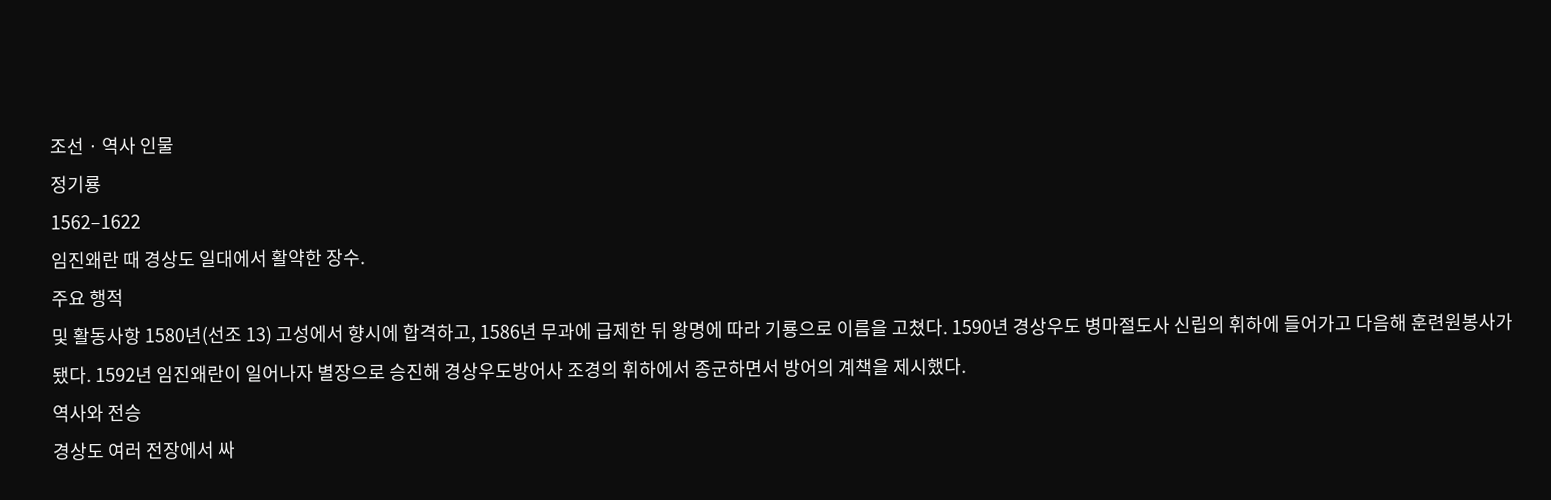조선 · 역사 인물
정기룡
1562–1622
임진왜란 때 경상도 일대에서 활약한 장수.
주요 행적
및 활동사항 1580년(선조 13) 고성에서 향시에 합격하고, 1586년 무과에 급제한 뒤 왕명에 따라 기룡으로 이름을 고쳤다. 1590년 경상우도 병마절도사 신립의 휘하에 들어가고 다음해 훈련원봉사가 됐다. 1592년 임진왜란이 일어나자 별장으로 승진해 경상우도방어사 조경의 휘하에서 종군하면서 방어의 계책을 제시했다.
역사와 전승
경상도 여러 전장에서 싸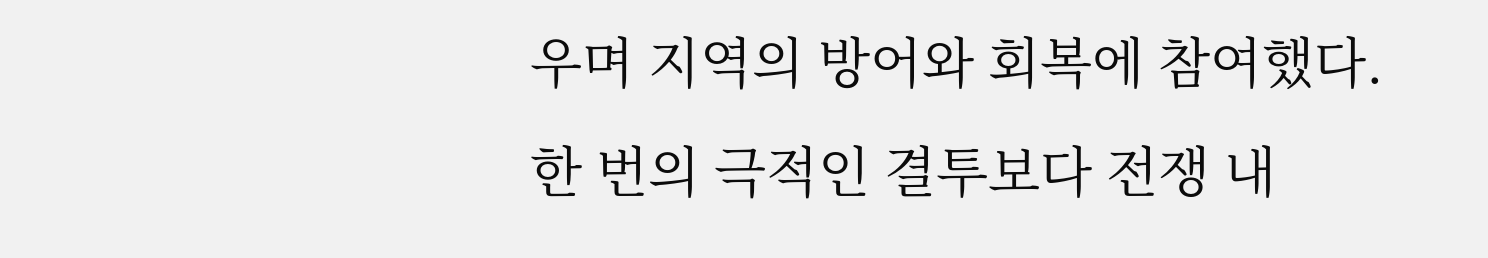우며 지역의 방어와 회복에 참여했다. 한 번의 극적인 결투보다 전쟁 내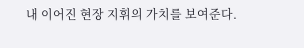내 이어진 현장 지휘의 가치를 보여준다.